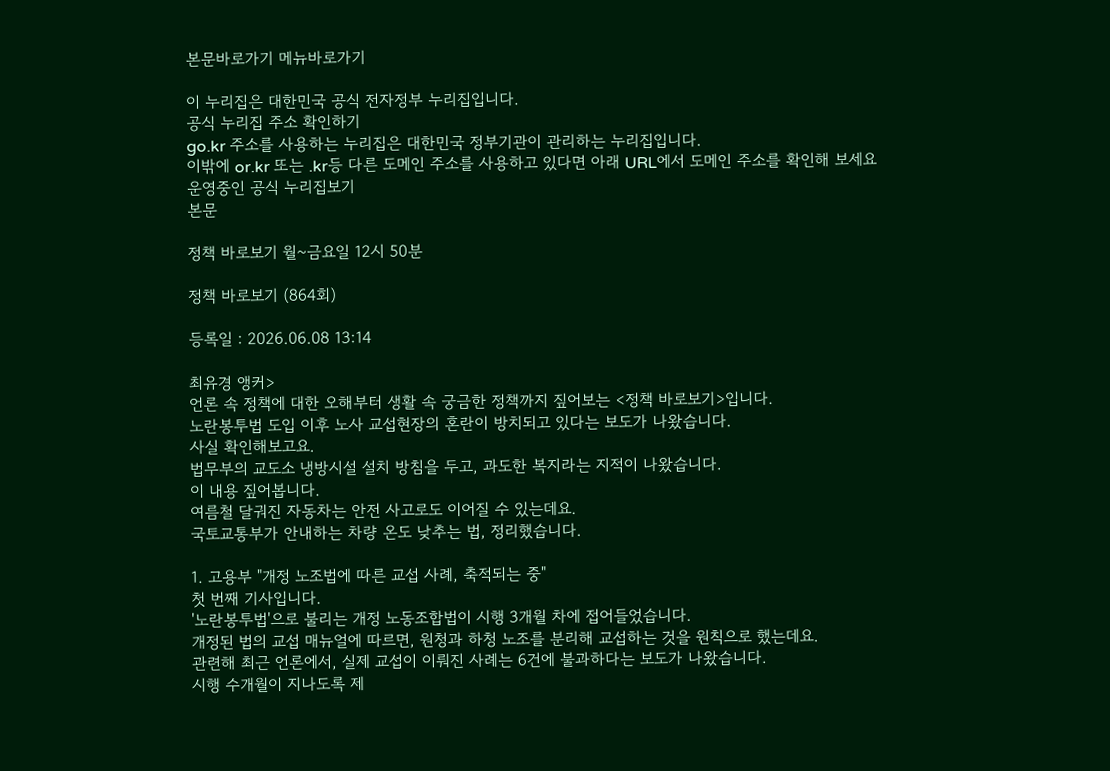본문바로가기 메뉴바로가기

이 누리집은 대한민국 공식 전자정부 누리집입니다.
공식 누리집 주소 확인하기
go.kr 주소를 사용하는 누리집은 대한민국 정부기관이 관리하는 누리집입니다.
이밖에 or.kr 또는 .kr등 다른 도메인 주소를 사용하고 있다면 아래 URL에서 도메인 주소를 확인해 보세요
운영중인 공식 누리집보기
본문

정책 바로보기 월~금요일 12시 50분

정책 바로보기 (864회)

등록일 : 2026.06.08 13:14

최유경 앵커>
언론 속 정책에 대한 오해부터 생활 속 궁금한 정책까지 짚어보는 <정책 바로보기>입니다.
노란봉투법 도입 이후 노사 교섭현장의 혼란이 방치되고 있다는 보도가 나왔습니다.
사실 확인해보고요.
법무부의 교도소 냉방시설 설치 방침을 두고, 과도한 복지라는 지적이 나왔습니다.
이 내용 짚어봅니다.
여름철 달궈진 자동차는 안전 사고로도 이어질 수 있는데요.
국토교통부가 안내하는 차량 온도 낮추는 법, 정리했습니다.

1. 고용부 "개정 노조법에 따른 교섭 사례, 축적되는 중"
첫 번째 기사입니다.
'노란봉투법'으로 불리는 개정 노동조합법이 시행 3개월 차에 접어들었습니다.
개정된 법의 교섭 매뉴얼에 따르면, 원청과 하청 노조를 분리해 교섭하는 것을 원칙으로 했는데요.
관련해 최근 언론에서, 실제 교섭이 이뤄진 사례는 6건에 불과하다는 보도가 나왔습니다.
시행 수개월이 지나도록 제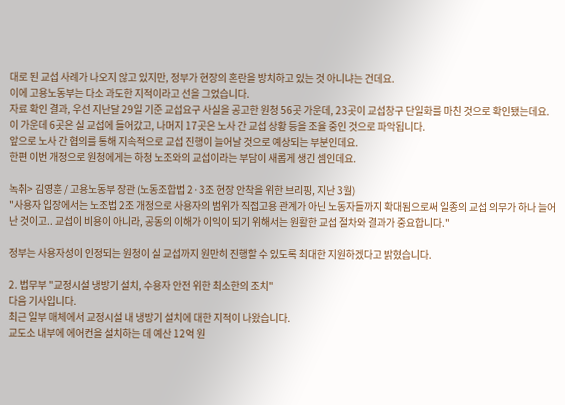대로 된 교섭 사례가 나오지 않고 있지만, 정부가 현장의 혼란을 방치하고 있는 것 아니냐는 건데요.
이에 고용노동부는 다소 과도한 지적이라고 선을 그었습니다.
자료 확인 결과, 우선 지난달 29일 기준 교섭요구 사실을 공고한 원청 56곳 가운데, 23곳이 교섭창구 단일화를 마친 것으로 확인됐는데요.
이 가운데 6곳은 실 교섭에 들어갔고, 나머지 17곳은 노사 간 교섭 상황 등을 조율 중인 것으로 파악됩니다.
앞으로 노사 간 협의를 통해 지속적으로 교섭 진행이 늘어날 것으로 예상되는 부분인데요.
한편 이번 개정으로 원청에게는 하청 노조와의 교섭이라는 부담이 새롭게 생긴 셈인데요.

녹취> 김영훈 / 고용노동부 장관 (노동조합법 2·3조 현장 안착을 위한 브리핑, 지난 3월)
"사용자 입장에서는 노조법 2조 개정으로 사용자의 범위가 직접고용 관계가 아닌 노동자들까지 확대됨으로써 일종의 교섭 의무가 하나 늘어난 것이고.. 교섭이 비용이 아니라, 공동의 이해가 이익이 되기 위해서는 원활한 교섭 절차와 결과가 중요합니다."

정부는 사용자성이 인정되는 원청이 실 교섭까지 원만히 진행할 수 있도록 최대한 지원하겠다고 밝혔습니다.

2. 법무부 "교정시설 냉방기 설치, 수용자 안전 위한 최소한의 조치"
다음 기사입니다.
최근 일부 매체에서 교정시설 내 냉방기 설치에 대한 지적이 나왔습니다.
교도소 내부에 에어컨을 설치하는 데 예산 12억 원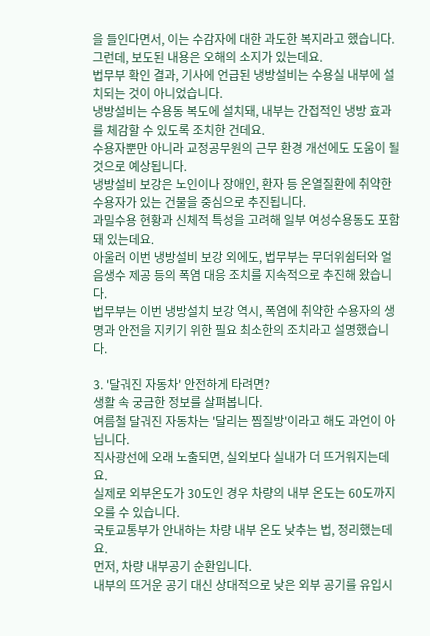을 들인다면서, 이는 수감자에 대한 과도한 복지라고 했습니다.
그런데, 보도된 내용은 오해의 소지가 있는데요.
법무부 확인 결과, 기사에 언급된 냉방설비는 수용실 내부에 설치되는 것이 아니었습니다.
냉방설비는 수용동 복도에 설치돼, 내부는 간접적인 냉방 효과를 체감할 수 있도록 조치한 건데요.
수용자뿐만 아니라 교정공무원의 근무 환경 개선에도 도움이 될 것으로 예상됩니다.
냉방설비 보강은 노인이나 장애인, 환자 등 온열질환에 취약한 수용자가 있는 건물을 중심으로 추진됩니다.
과밀수용 현황과 신체적 특성을 고려해 일부 여성수용동도 포함돼 있는데요.
아울러 이번 냉방설비 보강 외에도, 법무부는 무더위쉼터와 얼음생수 제공 등의 폭염 대응 조치를 지속적으로 추진해 왔습니다.
법무부는 이번 냉방설치 보강 역시, 폭염에 취약한 수용자의 생명과 안전을 지키기 위한 필요 최소한의 조치라고 설명했습니다.

3. '달궈진 자동차' 안전하게 타려면?
생활 속 궁금한 정보를 살펴봅니다.
여름철 달궈진 자동차는 '달리는 찜질방'이라고 해도 과언이 아닙니다.
직사광선에 오래 노출되면, 실외보다 실내가 더 뜨거워지는데요.
실제로 외부온도가 30도인 경우 차량의 내부 온도는 60도까지 오를 수 있습니다.
국토교통부가 안내하는 차량 내부 온도 낮추는 법, 정리했는데요.
먼저, 차량 내부공기 순환입니다.
내부의 뜨거운 공기 대신 상대적으로 낮은 외부 공기를 유입시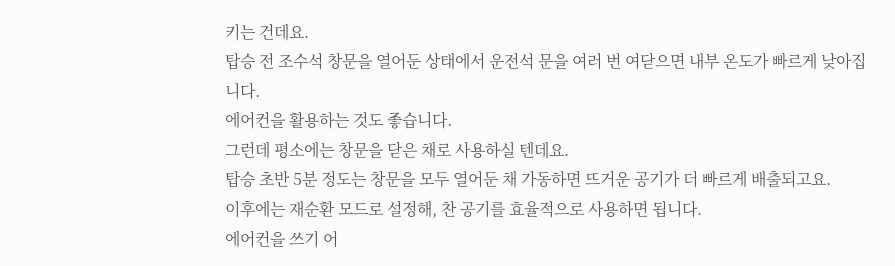키는 건데요.
탑승 전 조수석 창문을 열어둔 상태에서 운전석 문을 여러 번 여닫으면 내부 온도가 빠르게 낮아집니다.
에어컨을 활용하는 것도 좋습니다.
그런데 평소에는 창문을 닫은 채로 사용하실 텐데요.
탑승 초반 5분 정도는 창문을 모두 열어둔 채 가동하면 뜨거운 공기가 더 빠르게 배출되고요.
이후에는 재순환 모드로 설정해, 찬 공기를 효율적으로 사용하면 됩니다.
에어컨을 쓰기 어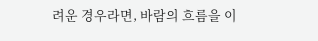려운 경우라면, 바람의 흐름을 이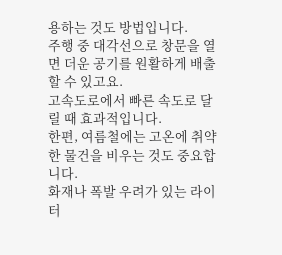용하는 것도 방법입니다.
주행 중 대각선으로 창문을 열면 더운 공기를 원활하게 배출할 수 있고요.
고속도로에서 빠른 속도로 달릴 때 효과적입니다.
한편, 여름철에는 고온에 취약한 물건을 비우는 것도 중요합니다.
화재나 폭발 우려가 있는 라이터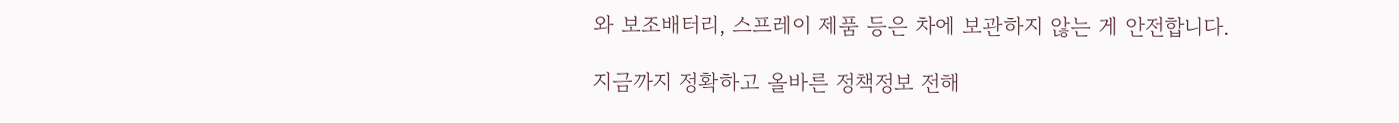와 보조배터리, 스프레이 제품 등은 차에 보관하지 않는 게 안전합니다.

지금까지 정확하고 올바른 정책정보 전해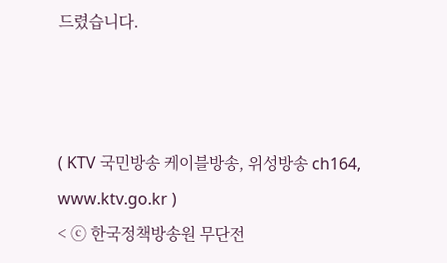드렸습니다.



( KTV 국민방송 케이블방송, 위성방송 ch164, www.ktv.go.kr )
< ⓒ 한국정책방송원 무단전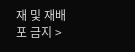재 및 재배포 금지 >